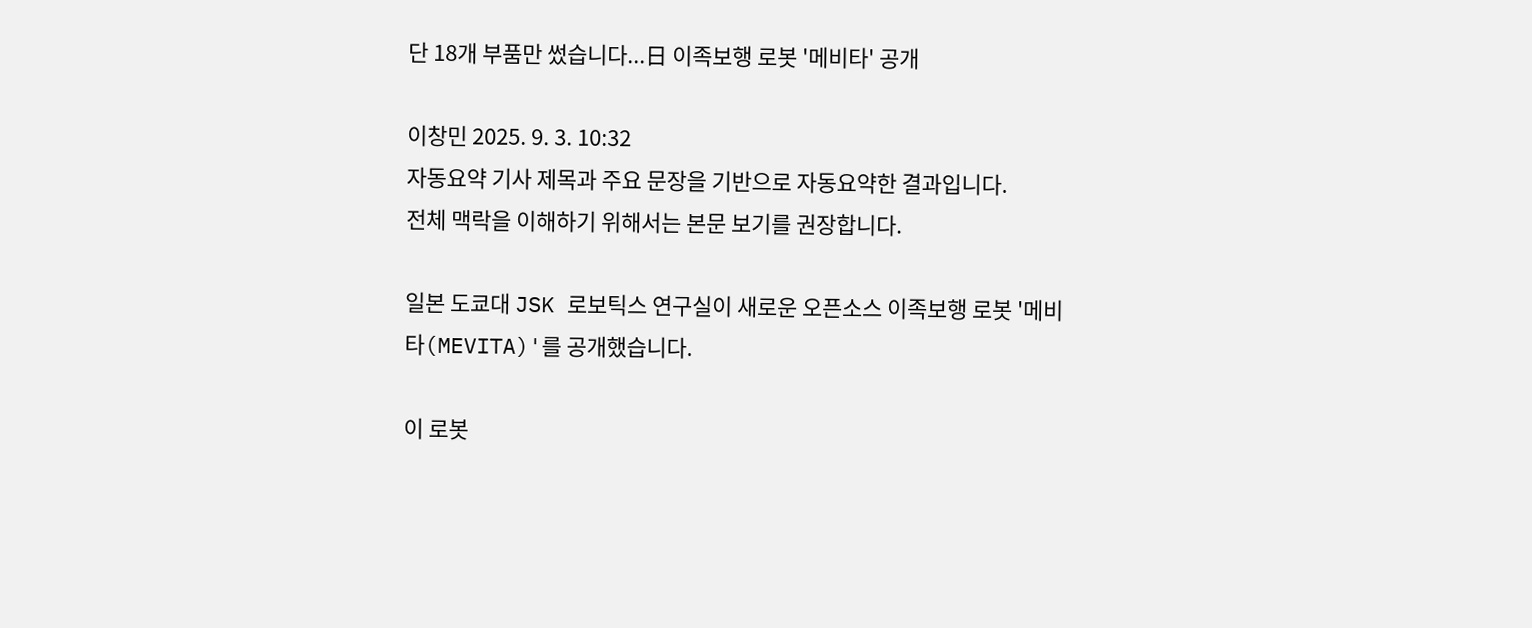단 18개 부품만 썼습니다...日 이족보행 로봇 '메비타' 공개

이창민 2025. 9. 3. 10:32
자동요약 기사 제목과 주요 문장을 기반으로 자동요약한 결과입니다.
전체 맥락을 이해하기 위해서는 본문 보기를 권장합니다.

일본 도쿄대 JSK 로보틱스 연구실이 새로운 오픈소스 이족보행 로봇 '메비타(MEVITA)'를 공개했습니다.

이 로봇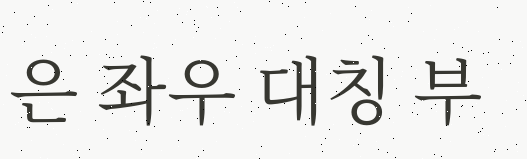은 좌우 대칭 부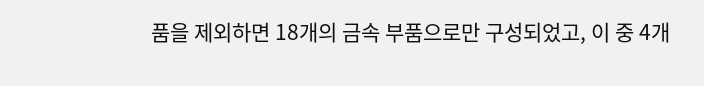품을 제외하면 18개의 금속 부품으로만 구성되었고, 이 중 4개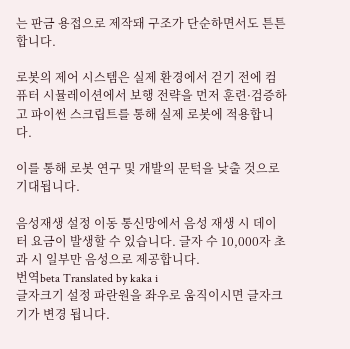는 판금 용접으로 제작돼 구조가 단순하면서도 튼튼합니다.

로봇의 제어 시스템은 실제 환경에서 걷기 전에 컴퓨터 시뮬레이션에서 보행 전략을 먼저 훈련·검증하고 파이썬 스크립트를 통해 실제 로봇에 적용합니다.

이를 통해 로봇 연구 및 개발의 문턱을 낮출 것으로 기대됩니다.

음성재생 설정 이동 통신망에서 음성 재생 시 데이터 요금이 발생할 수 있습니다. 글자 수 10,000자 초과 시 일부만 음성으로 제공합니다.
번역beta Translated by kaka i
글자크기 설정 파란원을 좌우로 움직이시면 글자크기가 변경 됩니다.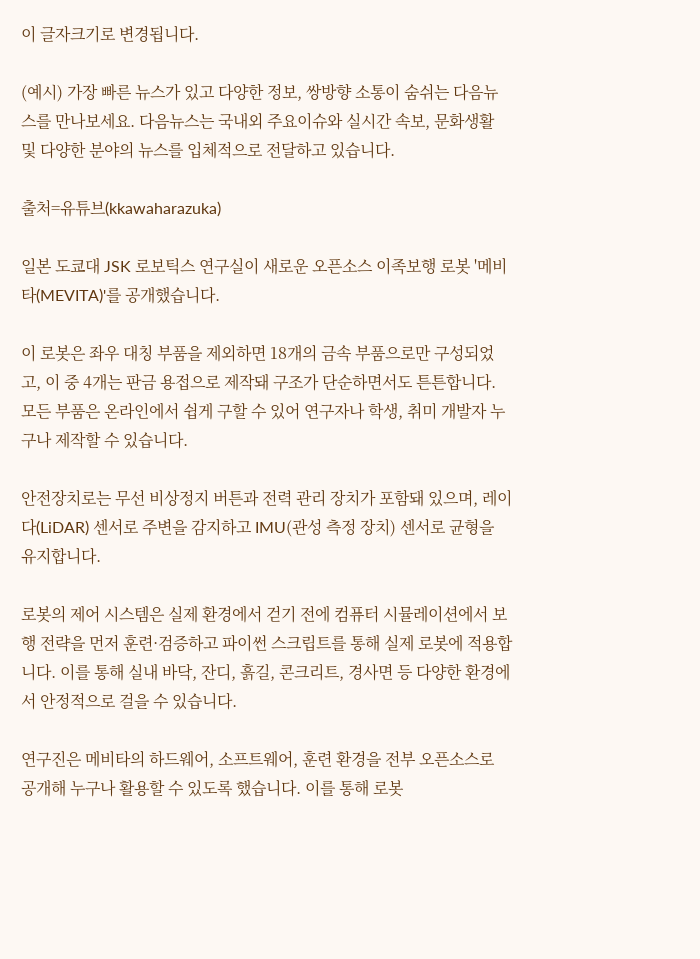이 글자크기로 변경됩니다.

(예시) 가장 빠른 뉴스가 있고 다양한 정보, 쌍방향 소통이 숨쉬는 다음뉴스를 만나보세요. 다음뉴스는 국내외 주요이슈와 실시간 속보, 문화생활 및 다양한 분야의 뉴스를 입체적으로 전달하고 있습니다.

출처=유튜브(kkawaharazuka)

일본 도쿄대 JSK 로보틱스 연구실이 새로운 오픈소스 이족보행 로봇 '메비타(MEVITA)'를 공개했습니다.

이 로봇은 좌우 대칭 부품을 제외하면 18개의 금속 부품으로만 구성되었고, 이 중 4개는 판금 용접으로 제작돼 구조가 단순하면서도 튼튼합니다. 모든 부품은 온라인에서 쉽게 구할 수 있어 연구자나 학생, 취미 개발자 누구나 제작할 수 있습니다.

안전장치로는 무선 비상정지 버튼과 전력 관리 장치가 포함돼 있으며, 레이다(LiDAR) 센서로 주변을 감지하고 IMU(관성 측정 장치) 센서로 균형을 유지합니다.

로봇의 제어 시스템은 실제 환경에서 걷기 전에 컴퓨터 시뮬레이션에서 보행 전략을 먼저 훈련·검증하고 파이썬 스크립트를 통해 실제 로봇에 적용합니다. 이를 통해 실내 바닥, 잔디, 흙길, 콘크리트, 경사면 등 다양한 환경에서 안정적으로 걸을 수 있습니다.

연구진은 메비타의 하드웨어, 소프트웨어, 훈련 환경을 전부 오픈소스로 공개해 누구나 활용할 수 있도록 했습니다. 이를 통해 로봇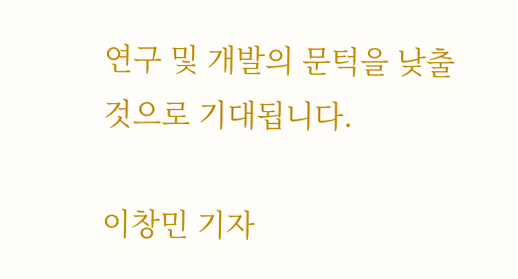연구 및 개발의 문턱을 낮출 것으로 기대됩니다.

이창민 기자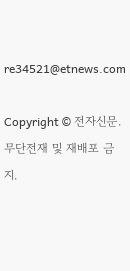re34521@etnews.com

Copyright © 전자신문. 무단전재 및 재배포 금지.